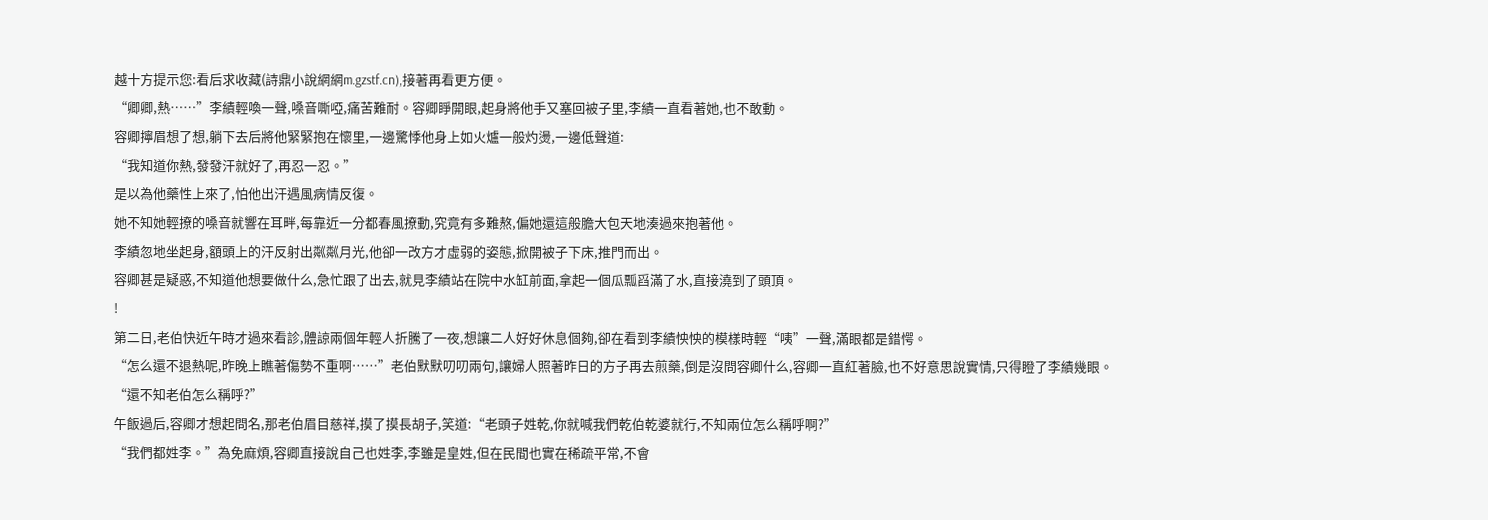越十方提示您:看后求收藏(詩鼎小說網網m.gzstf.cn),接著再看更方便。
“卿卿,熱……”李績輕喚一聲,嗓音嘶啞,痛苦難耐。容卿睜開眼,起身將他手又塞回被子里,李績一直看著她,也不敢動。
容卿擰眉想了想,躺下去后將他緊緊抱在懷里,一邊驚悸他身上如火爐一般灼燙,一邊低聲道:
“我知道你熱,發發汗就好了,再忍一忍。”
是以為他藥性上來了,怕他出汗遇風病情反復。
她不知她輕撩的嗓音就響在耳畔,每靠近一分都春風撩動,究竟有多難熬,偏她還這般膽大包天地湊過來抱著他。
李績忽地坐起身,額頭上的汗反射出粼粼月光,他卻一改方才虛弱的姿態,掀開被子下床,推門而出。
容卿甚是疑惑,不知道他想要做什么,急忙跟了出去,就見李績站在院中水缸前面,拿起一個瓜瓢舀滿了水,直接澆到了頭頂。
!
第二日,老伯快近午時才過來看診,體諒兩個年輕人折騰了一夜,想讓二人好好休息個夠,卻在看到李績怏怏的模樣時輕“咦”一聲,滿眼都是錯愕。
“怎么還不退熱呢,昨晚上瞧著傷勢不重啊……”老伯默默叨叨兩句,讓婦人照著昨日的方子再去煎藥,倒是沒問容卿什么,容卿一直紅著臉,也不好意思說實情,只得瞪了李績幾眼。
“還不知老伯怎么稱呼?”
午飯過后,容卿才想起問名,那老伯眉目慈祥,摸了摸長胡子,笑道:“老頭子姓乾,你就喊我們乾伯乾婆就行,不知兩位怎么稱呼啊?”
“我們都姓李。”為免麻煩,容卿直接說自己也姓李,李雖是皇姓,但在民間也實在稀疏平常,不會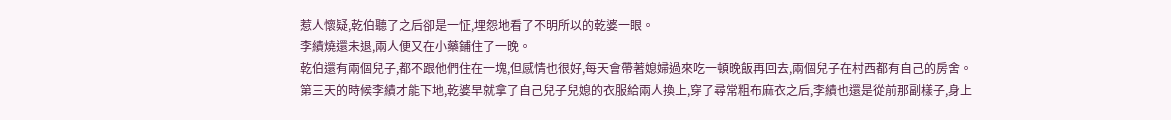惹人懷疑,乾伯聽了之后卻是一怔,埋怨地看了不明所以的乾婆一眼。
李績燒還未退,兩人便又在小藥鋪住了一晚。
乾伯還有兩個兒子,都不跟他們住在一塊,但感情也很好,每天會帶著媳婦過來吃一頓晚飯再回去,兩個兒子在村西都有自己的房舍。
第三天的時候李績才能下地,乾婆早就拿了自己兒子兒媳的衣服給兩人換上,穿了尋常粗布麻衣之后,李績也還是從前那副樣子,身上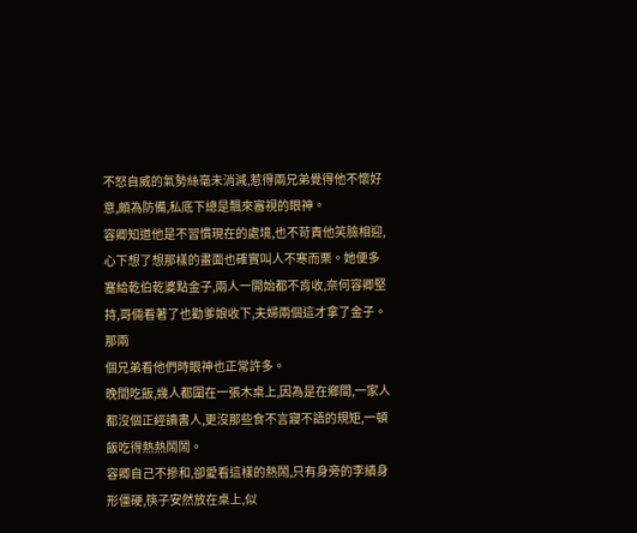不怒自威的氣勢絲毫未消減,惹得兩兄弟覺得他不懷好意,頗為防備,私底下總是飄來審視的眼神。
容卿知道他是不習慣現在的處境,也不苛責他笑臉相迎,心下想了想那樣的畫面也確實叫人不寒而栗。她便多塞給乾伯乾婆點金子,兩人一開始都不肯收,奈何容卿堅持,哥倆看著了也勸爹娘收下,夫婦兩個這才拿了金子。
那兩
個兄弟看他們時眼神也正常許多。
晚間吃飯,幾人都圍在一張木桌上,因為是在鄉間,一家人都沒個正經讀書人,更沒那些食不言寢不語的規矩,一頓飯吃得熱熱鬧鬧。
容卿自己不摻和,卻愛看這樣的熱鬧,只有身旁的李績身形僵硬,筷子安然放在桌上,似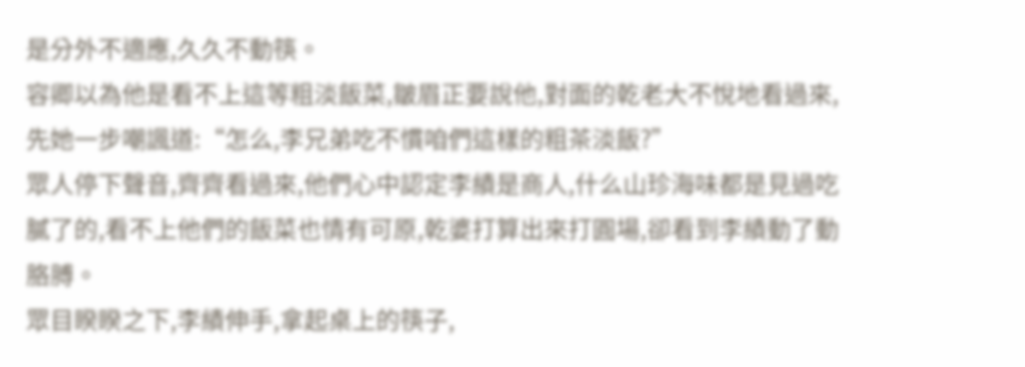是分外不適應,久久不動筷。
容卿以為他是看不上這等粗淡飯菜,皺眉正要說他,對面的乾老大不悅地看過來,先她一步嘲諷道:“怎么,李兄弟吃不慣咱們這樣的粗茶淡飯?”
眾人停下聲音,齊齊看過來,他們心中認定李績是商人,什么山珍海味都是見過吃膩了的,看不上他們的飯菜也情有可原,乾婆打算出來打圓場,卻看到李績動了動胳膊。
眾目睽睽之下,李績伸手,拿起桌上的筷子,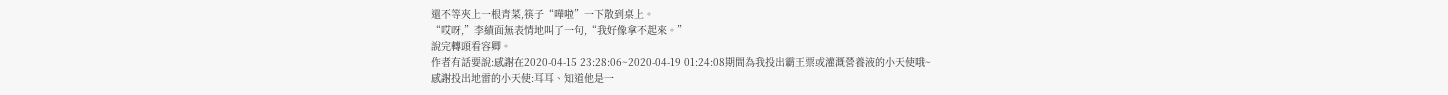還不等夾上一根青菜,筷子“嘩啦”一下散到桌上。
“哎呀,”李績面無表情地叫了一句,“我好像拿不起來。”
說完轉頭看容卿。
作者有話要說:感謝在2020-04-15 23:28:06~2020-04-19 01:24:08期間為我投出霸王票或灌溉營養液的小天使哦~
感謝投出地雷的小天使:耳耳、知道他是一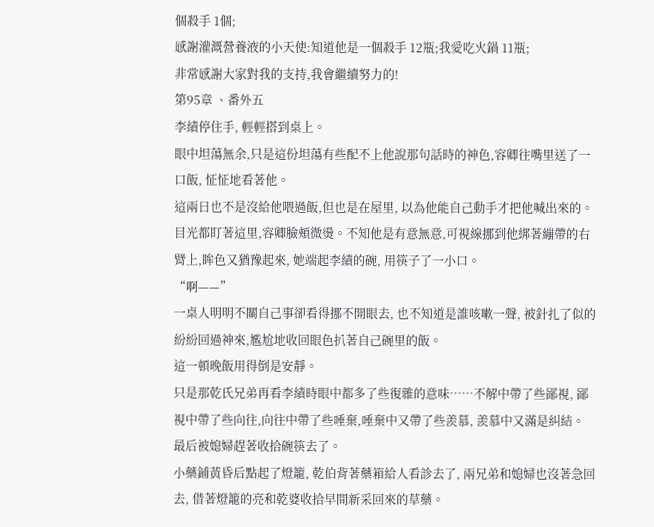個殺手 1個;
感謝灌溉營養液的小天使:知道他是一個殺手 12瓶;我愛吃火鍋 11瓶;
非常感謝大家對我的支持,我會繼續努力的!
第95章 、番外五
李績停住手, 輕輕搭到桌上。
眼中坦蕩無余,只是這份坦蕩有些配不上他說那句話時的神色,容卿往嘴里送了一口飯, 怔怔地看著他。
這兩日也不是沒給他喂過飯,但也是在屋里, 以為他能自己動手才把他喊出來的。
目光都盯著這里,容卿臉頰微燙。不知他是有意無意,可視線挪到他綁著繃帶的右臂上,眸色又猶豫起來, 她端起李績的碗, 用筷子了一小口。
“啊——”
一桌人明明不關自己事卻看得挪不開眼去, 也不知道是誰咳嗽一聲, 被針扎了似的紛紛回過神來,尷尬地收回眼色扒著自己碗里的飯。
這一頓晚飯用得倒是安靜。
只是那乾氏兄弟再看李績時眼中都多了些復雜的意味……不解中帶了些鄙視, 鄙視中帶了些向往,向往中帶了些唾棄,唾棄中又帶了些羨慕, 羨慕中又滿是糾結。
最后被媳婦趕著收拾碗筷去了。
小藥鋪黃昏后點起了燈籠, 乾伯背著藥箱給人看診去了, 兩兄弟和媳婦也沒著急回去, 借著燈籠的亮和乾婆收拾早間新采回來的草藥。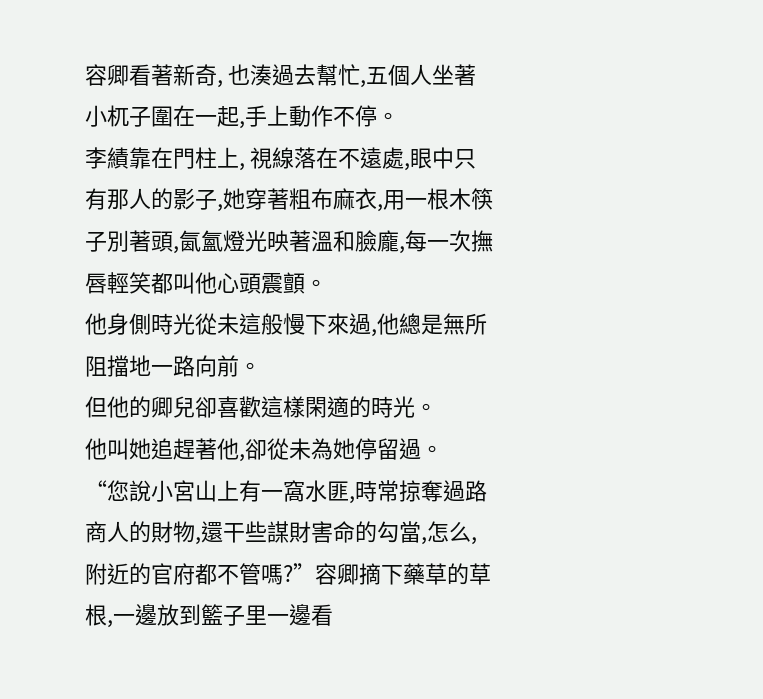容卿看著新奇, 也湊過去幫忙,五個人坐著小杌子圍在一起,手上動作不停。
李績靠在門柱上, 視線落在不遠處,眼中只有那人的影子,她穿著粗布麻衣,用一根木筷子別著頭,氤氳燈光映著溫和臉龐,每一次撫唇輕笑都叫他心頭震顫。
他身側時光從未這般慢下來過,他總是無所阻擋地一路向前。
但他的卿兒卻喜歡這樣閑適的時光。
他叫她追趕著他,卻從未為她停留過。
“您說小宮山上有一窩水匪,時常掠奪過路商人的財物,還干些謀財害命的勾當,怎么,附近的官府都不管嗎?”容卿摘下藥草的草根,一邊放到籃子里一邊看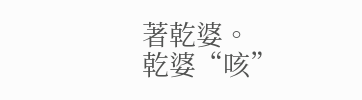著乾婆。
乾婆“咳”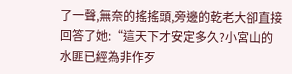了一聲,無奈的搖搖頭,旁邊的乾老大卻直接回答了她:“這天下才安定多久?小宮山的水匪已經為非作歹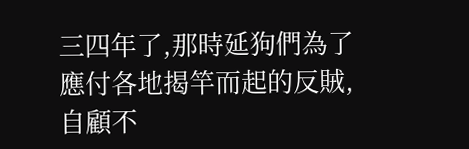三四年了,那時延狗們為了應付各地揭竿而起的反賊,自顧不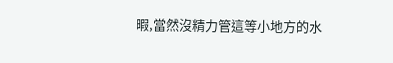暇,當然沒精力管這等小地方的水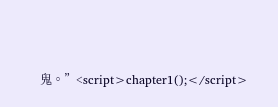鬼。”<script>chapter1();</script>